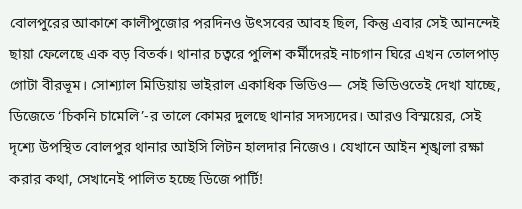বোলপুরের আকাশে কালীপুজোর পরদিনও উৎসবের আবহ ছিল, কিন্তু এবার সেই আনন্দেই ছায়া ফেলেছে এক বড় বিতর্ক। থানার চত্বরে পুলিশ কর্মীদেরই নাচগান ঘিরে এখন তোলপাড় গোটা বীরভূম। সোশ্যাল মিডিয়ায় ভাইরাল একাধিক ভিডিও— সেই ভিডিওতেই দেখা যাচ্ছে, ডিজেতে ‘চিকনি চামেলি’-র তালে কোমর দুলছে থানার সদস্যদের। আরও বিস্ময়ের, সেই দৃশ্যে উপস্থিত বোলপুর থানার আইসি লিটন হালদার নিজেও। যেখানে আইন শৃঙ্খলা রক্ষা করার কথা, সেখানেই পালিত হচ্ছে ডিজে পার্টি!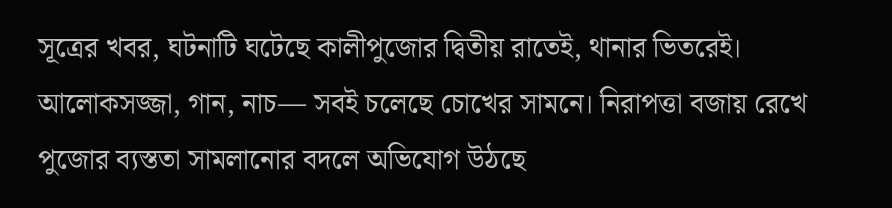সূত্রের খবর, ঘটনাটি ঘটেছে কালীপুজোর দ্বিতীয় রাতেই, থানার ভিতরেই। আলোকসজ্জা, গান, নাচ— সবই চলেছে চোখের সামনে। নিরাপত্তা বজায় রেখে পুজোর ব্যস্ততা সামলানোর বদলে অভিযোগ উঠছে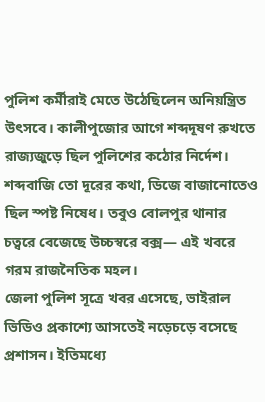পুলিশ কর্মীরাই মেতে উঠেছিলেন অনিয়ন্ত্রিত উৎসবে। কালীপুজোর আগে শব্দদূষণ রুখতে রাজ্যজুড়ে ছিল পুলিশের কঠোর নির্দেশ। শব্দবাজি তো দূরের কথা, ডিজে বাজানোতেও ছিল স্পষ্ট নিষেধ। তবুও বোলপুর থানার চত্বরে বেজেছে উচ্চস্বরে বক্স— এই খবরে গরম রাজনৈতিক মহল।
জেলা পুলিশ সূত্রে খবর এসেছে, ভাইরাল ভিডিও প্রকাশ্যে আসতেই নড়েচড়ে বসেছে প্রশাসন। ইতিমধ্যে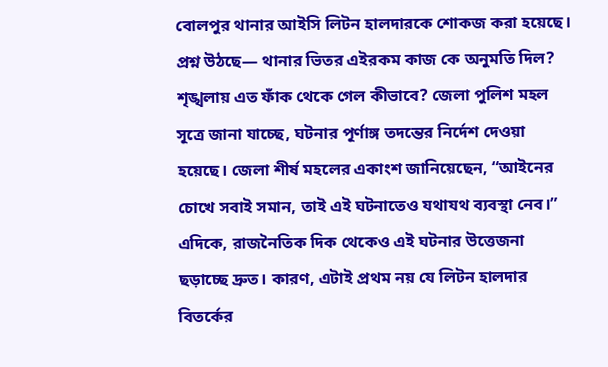বোলপুর থানার আইসি লিটন হালদারকে শোকজ করা হয়েছে। প্রশ্ন উঠছে— থানার ভিতর এইরকম কাজ কে অনুমতি দিল? শৃঙ্খলায় এত ফাঁক থেকে গেল কীভাবে? জেলা পুলিশ মহল সূত্রে জানা যাচ্ছে, ঘটনার পূর্ণাঙ্গ তদন্তের নির্দেশ দেওয়া হয়েছে। জেলা শীর্ষ মহলের একাংশ জানিয়েছেন, “আইনের চোখে সবাই সমান, তাই এই ঘটনাতেও যথাযথ ব্যবস্থা নেব।”
এদিকে, রাজনৈতিক দিক থেকেও এই ঘটনার উত্তেজনা ছড়াচ্ছে দ্রুত। কারণ, এটাই প্রথম নয় যে লিটন হালদার বিতর্কের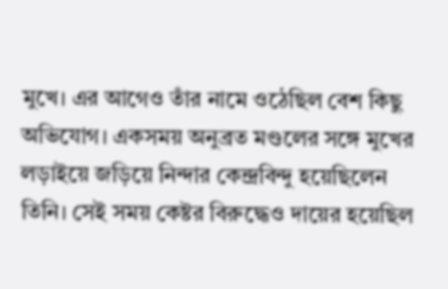মুখে। এর আগেও তাঁর নামে ওঠেছিল বেশ কিছু অভিযোগ। একসময় অনুব্রত মণ্ডলের সঙ্গে মুখের লড়াইয়ে জড়িয়ে নিন্দার কেন্দ্রবিন্দু হয়েছিলেন তিনি। সেই সময় কেষ্টর বিরুদ্ধেও দায়ের হয়েছিল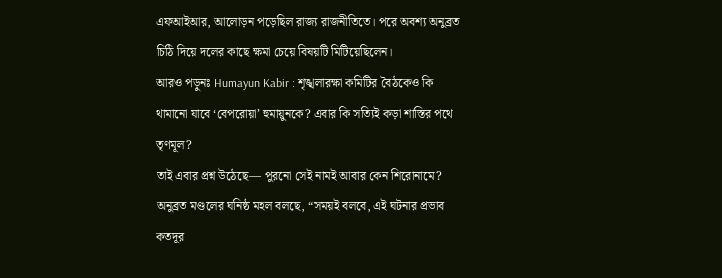এফআইআর, আলোড়ন পড়েছিল রাজ্য রাজনীতিতে। পরে অবশ্য অনুব্রত চিঠি দিয়ে দলের কাছে ক্ষমা চেয়ে বিষয়টি মিটিয়েছিলেন।
আরও পড়ুনঃ Humayun Kabir : শৃঙ্খলারক্ষা কমিটির বৈঠকেও কি থামানো যাবে ‘বেপরোয়া’ হুমায়ুনকে? এবার কি সত্যিই কড়া শাস্তির পথে তৃণমূল?
তাই এবার প্রশ্ন উঠেছে— পুরনো সেই নামই আবার কেন শিরোনামে? অনুব্রত মণ্ডলের ঘনিষ্ঠ মহল বলছে, “সময়ই বলবে, এই ঘটনার প্রভাব কতদূর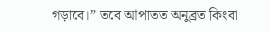গড়াবে।” তবে আপাতত অনুব্রত কিংবা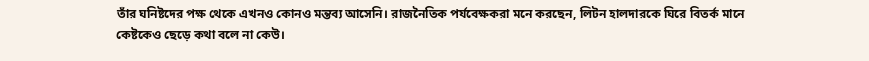তাঁর ঘনিষ্টদের পক্ষ থেকে এখনও কোনও মন্তব্য আসেনি। রাজনৈতিক পর্যবেক্ষকরা মনে করছেন, লিটন হালদারকে ঘিরে বিতর্ক মানে কেষ্টকেও ছেড়ে কথা বলে না কেউ।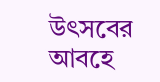উৎসবের আবহে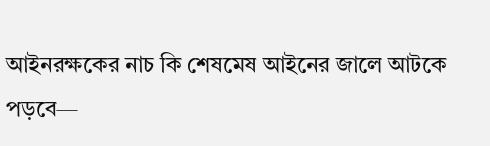আইনরক্ষকের নাচ কি শেষমেষ আইনের জালে আটকে পড়বে—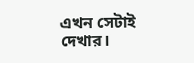এখন সেটাই দেখার।